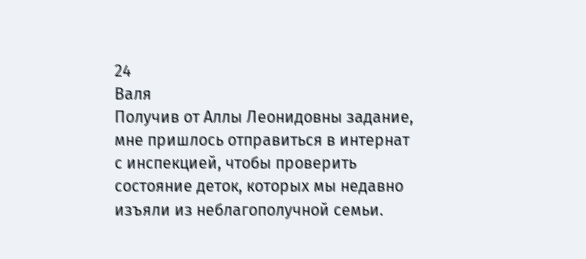24
Валя
Получив от Аллы Леонидовны задание, мне пришлось отправиться в интернат с инспекцией, чтобы проверить состояние деток, которых мы недавно изъяли из неблагополучной семьи.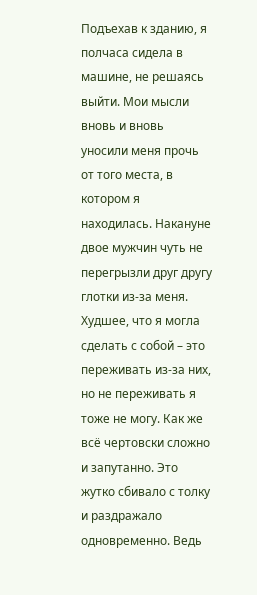Подъехав к зданию, я полчаса сидела в машине, не решаясь выйти. Мои мысли вновь и вновь уносили меня прочь от того места, в котором я находилась. Накануне двое мужчин чуть не перегрызли друг другу глотки из-за меня.
Худшее, что я могла сделать с собой – это переживать из-за них, но не переживать я тоже не могу. Как же всё чертовски сложно и запутанно. Это жутко сбивало с толку и раздражало одновременно. Ведь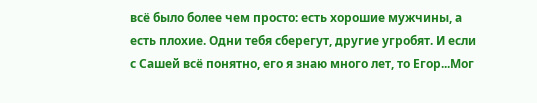всё было более чем просто: есть хорошие мужчины, а есть плохие. Одни тебя сберегут, другие угробят. И если с Сашей всё понятно, его я знаю много лет, то Егор...Мог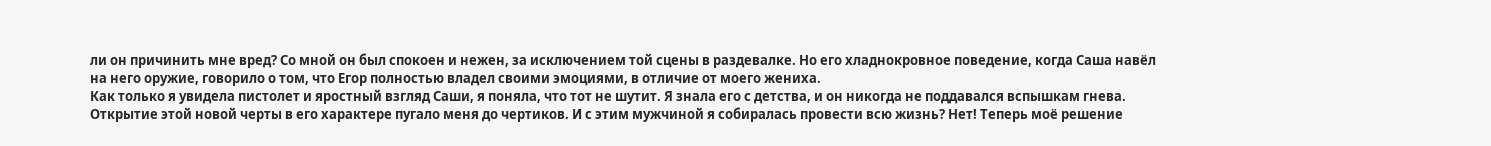ли он причинить мне вред? Со мной он был спокоен и нежен, за исключением той сцены в раздевалке. Но его хладнокровное поведение, когда Саша навёл на него оружие, говорило о том, что Егор полностью владел своими эмоциями, в отличие от моего жениха.
Как только я увидела пистолет и яростный взгляд Саши, я поняла, что тот не шутит. Я знала его с детства, и он никогда не поддавался вспышкам гнева. Открытие этой новой черты в его характере пугало меня до чертиков. И с этим мужчиной я собиралась провести всю жизнь? Нет! Теперь моё решение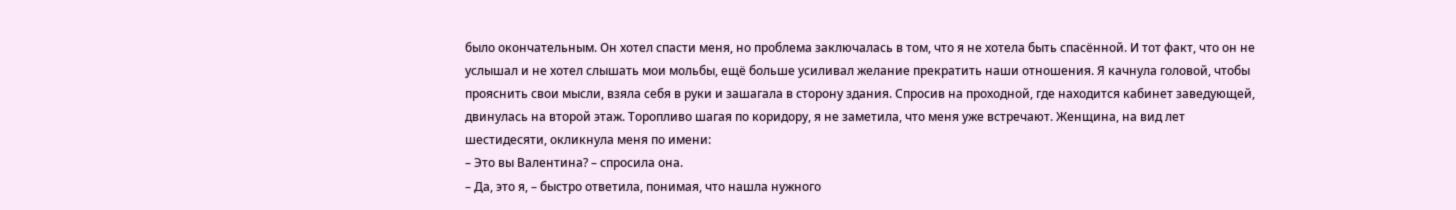было окончательным. Он хотел спасти меня, но проблема заключалась в том, что я не хотела быть спасённой. И тот факт, что он не услышал и не хотел слышать мои мольбы, ещё больше усиливал желание прекратить наши отношения. Я качнула головой, чтобы прояснить свои мысли, взяла себя в руки и зашагала в сторону здания. Спросив на проходной, где находится кабинет заведующей, двинулась на второй этаж. Торопливо шагая по коридору, я не заметила, что меня уже встречают. Женщина, на вид лет шестидесяти, окликнула меня по имени:
– Это вы Валентина? – спросила она.
– Да, это я, – быстро ответила, понимая, что нашла нужного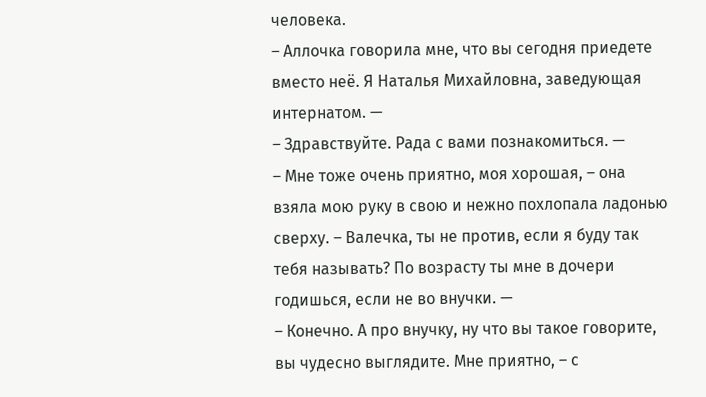человека.
– Аллочка говорила мне, что вы сегодня приедете вместо неё. Я Наталья Михайловна, заведующая интернатом. —
– Здравствуйте. Рада с вами познакомиться. —
– Мне тоже очень приятно, моя хорошая, – она взяла мою руку в свою и нежно похлопала ладонью сверху. – Валечка, ты не против, если я буду так тебя называть? По возрасту ты мне в дочери годишься, если не во внучки. —
– Конечно. А про внучку, ну что вы такое говорите, вы чудесно выглядите. Мне приятно, – с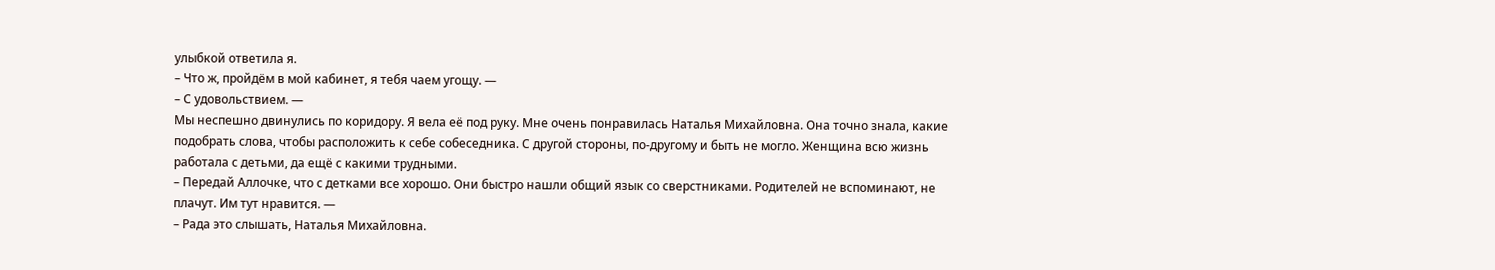улыбкой ответила я.
– Что ж, пройдём в мой кабинет, я тебя чаем угощу. —
– С удовольствием. —
Мы неспешно двинулись по коридору. Я вела её под руку. Мне очень понравилась Наталья Михайловна. Она точно знала, какие подобрать слова, чтобы расположить к себе собеседника. С другой стороны, по-другому и быть не могло. Женщина всю жизнь работала с детьми, да ещё с какими трудными.
– Передай Аллочке, что с детками все хорошо. Они быстро нашли общий язык со сверстниками. Родителей не вспоминают, не плачут. Им тут нравится. —
– Рада это слышать, Наталья Михайловна.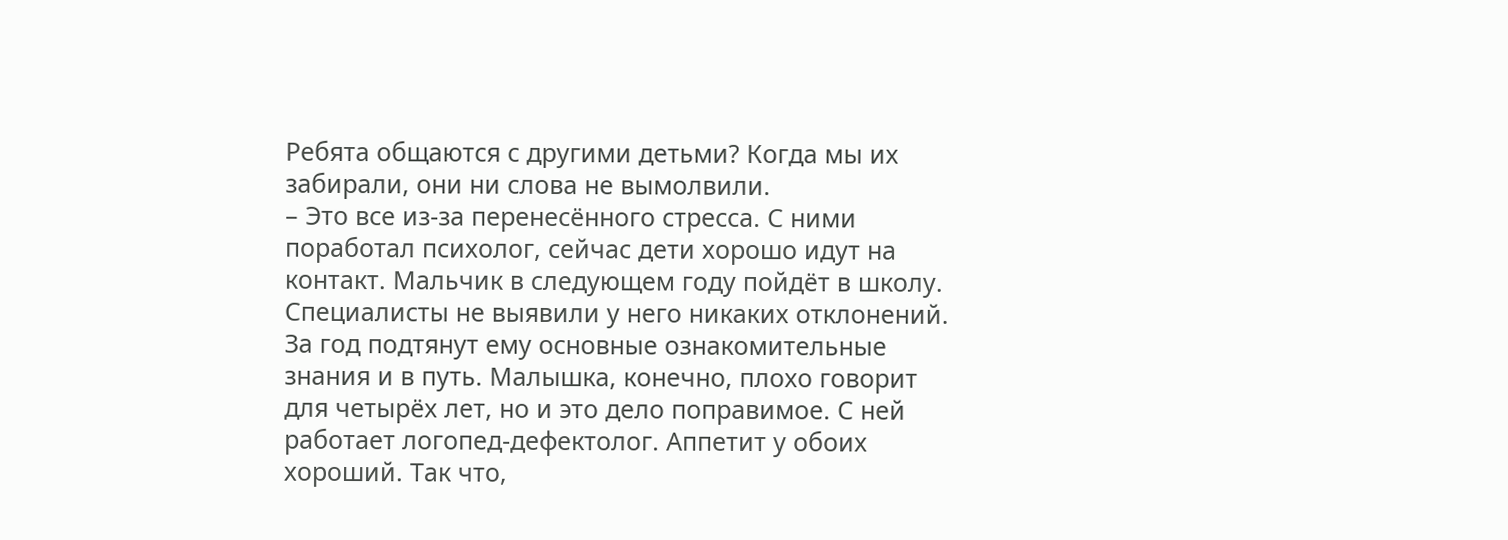Ребята общаются с другими детьми? Когда мы их забирали, они ни слова не вымолвили.
– Это все из-за перенесённого стресса. С ними поработал психолог, сейчас дети хорошо идут на контакт. Мальчик в следующем году пойдёт в школу. Специалисты не выявили у него никаких отклонений. За год подтянут ему основные ознакомительные знания и в путь. Малышка, конечно, плохо говорит для четырёх лет, но и это дело поправимое. С ней работает логопед-дефектолог. Аппетит у обоих хороший. Так что,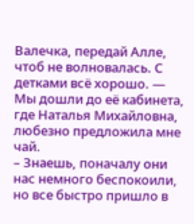Валечка, передай Алле, чтоб не волновалась. С детками всё хорошо. —
Мы дошли до её кабинета, где Наталья Михайловна, любезно предложила мне чай.
– Знаешь, поначалу они нас немного беспокоили, но все быстро пришло в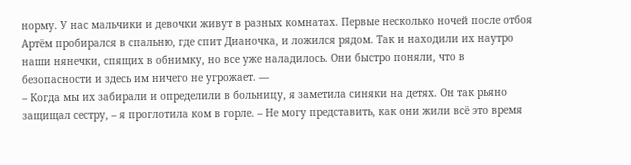норму. У нас мальчики и девочки живут в разных комнатах. Первые несколько ночей после отбоя Артём пробирался в спальню, где спит Дианочка, и ложился рядом. Так и находили их наутро наши нянечки, спящих в обнимку, но все уже наладилось. Они быстро поняли, что в безопасности и здесь им ничего не угрожает. —
– Когда мы их забирали и определили в больницу, я заметила синяки на детях. Он так рьяно защищал сестру, – я проглотила ком в горле. – Не могу представить, как они жили всё это время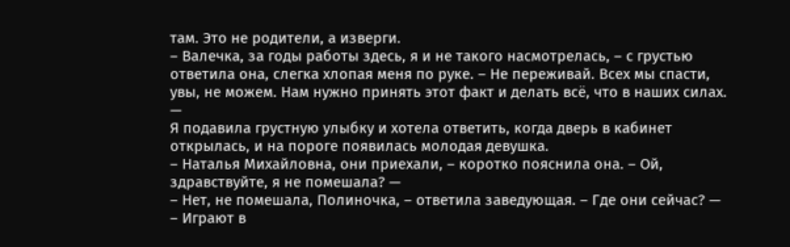там. Это не родители, а изверги.
– Валечка, за годы работы здесь, я и не такого насмотрелась, – с грустью ответила она, слегка хлопая меня по руке. – Не переживай. Всех мы спасти, увы, не можем. Нам нужно принять этот факт и делать всё, что в наших силах. —
Я подавила грустную улыбку и хотела ответить, когда дверь в кабинет открылась, и на пороге появилась молодая девушка.
– Наталья Михайловна, они приехали, – коротко пояснила она. – Ой, здравствуйте, я не помешала? —
– Нет, не помешала, Полиночка, – ответила заведующая. – Где они сейчас? —
– Играют в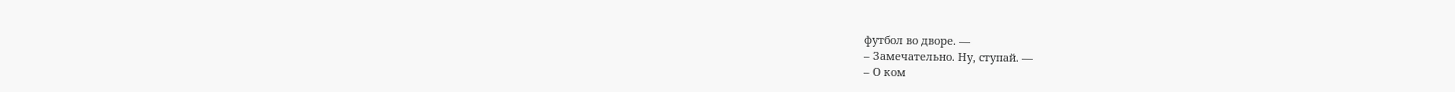футбол во дворе. —
– Замечательно. Ну, ступай. —
– О ком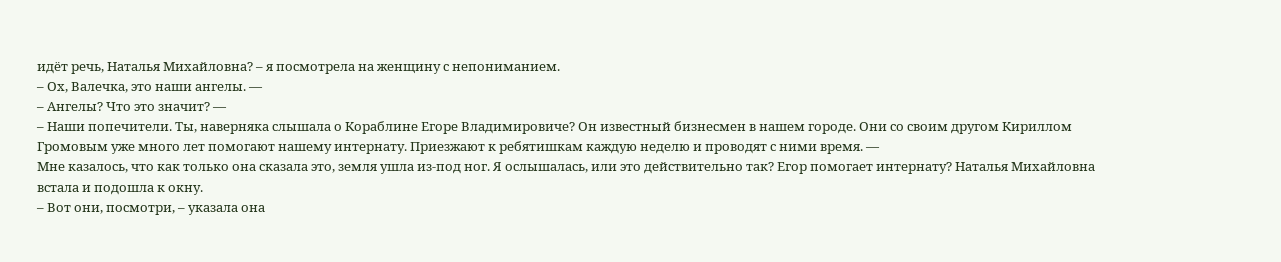идёт речь, Наталья Михайловна? – я посмотрела на женщину с непониманием.
– Ох, Валечка, это наши ангелы. —
– Ангелы? Что это значит? —
– Наши попечители. Ты, наверняка слышала о Кораблине Егоре Владимировиче? Он известный бизнесмен в нашем городе. Они со своим другом Кириллом Громовым уже много лет помогают нашему интернату. Приезжают к ребятишкам каждую неделю и проводят с ними время. —
Мне казалось, что как только она сказала это, земля ушла из-под ног. Я ослышалась, или это действительно так? Егор помогает интернату? Наталья Михайловна встала и подошла к окну.
– Вот они, посмотри, – указала она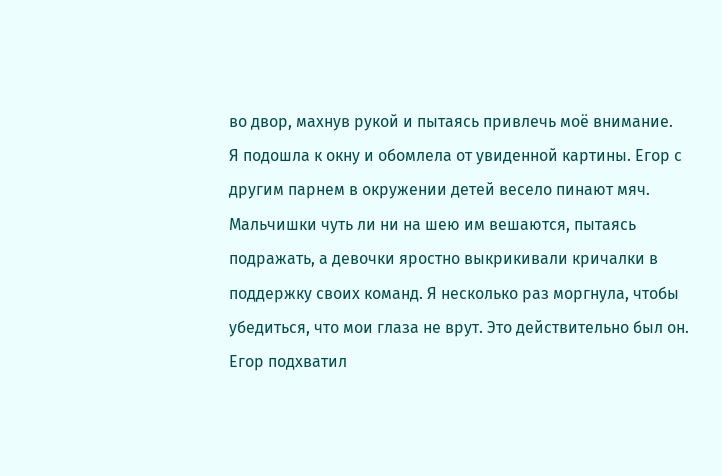во двор, махнув рукой и пытаясь привлечь моё внимание.
Я подошла к окну и обомлела от увиденной картины. Егор с другим парнем в окружении детей весело пинают мяч. Мальчишки чуть ли ни на шею им вешаются, пытаясь подражать, а девочки яростно выкрикивали кричалки в поддержку своих команд. Я несколько раз моргнула, чтобы убедиться, что мои глаза не врут. Это действительно был он. Егор подхватил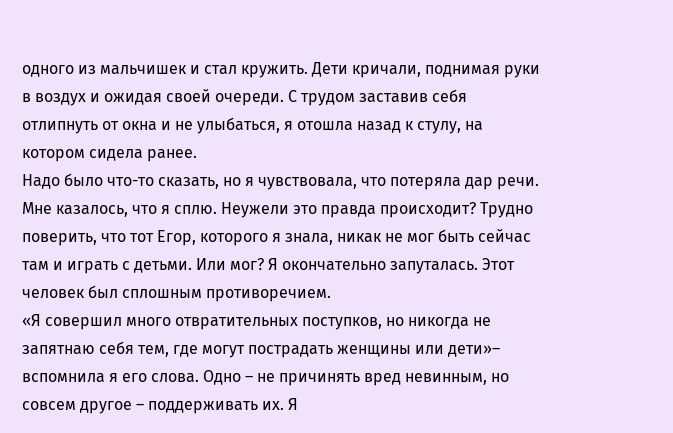одного из мальчишек и стал кружить. Дети кричали, поднимая руки в воздух и ожидая своей очереди. С трудом заставив себя отлипнуть от окна и не улыбаться, я отошла назад к стулу, на котором сидела ранее.
Надо было что-то сказать, но я чувствовала, что потеряла дар речи. Мне казалось, что я сплю. Неужели это правда происходит? Трудно поверить, что тот Егор, которого я знала, никак не мог быть сейчас там и играть с детьми. Или мог? Я окончательно запуталась. Этот человек был сплошным противоречием.
«Я совершил много отвратительных поступков, но никогда не запятнаю себя тем, где могут пострадать женщины или дети»– вспомнила я его слова. Одно – не причинять вред невинным, но совсем другое – поддерживать их. Я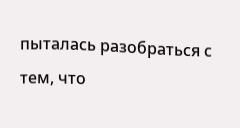пыталась разобраться с тем, что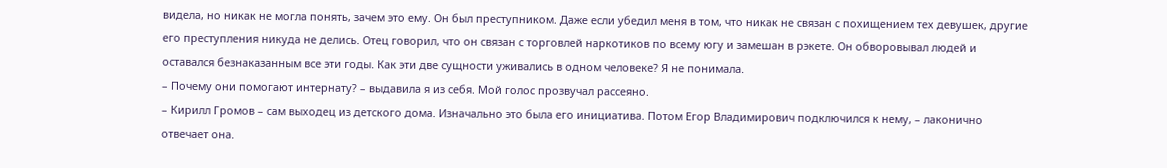видела, но никак не могла понять, зачем это ему. Он был преступником. Даже если убедил меня в том, что никак не связан с похищением тех девушек, другие его преступления никуда не делись. Отец говорил, что он связан с торговлей наркотиков по всему югу и замешан в рэкете. Он обворовывал людей и оставался безнаказанным все эти годы. Как эти две сущности уживались в одном человеке? Я не понимала.
– Почему они помогают интернату? – выдавила я из себя. Мой голос прозвучал рассеяно.
– Кирилл Громов – сам выходец из детского дома. Изначально это была его инициатива. Потом Егор Владимирович подключился к нему, – лаконично отвечает она.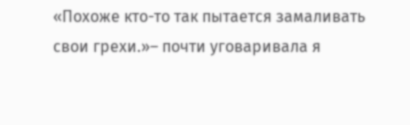«Похоже кто-то так пытается замаливать свои грехи.»– почти уговаривала я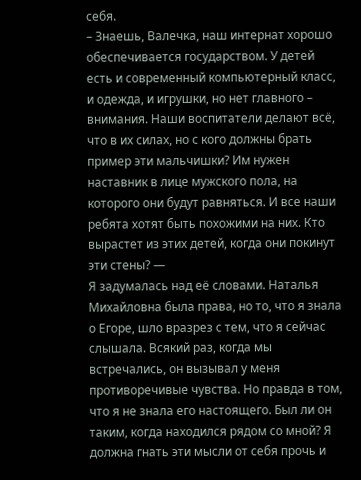себя.
– Знаешь, Валечка, наш интернат хорошо обеспечивается государством. У детей есть и современный компьютерный класс, и одежда, и игрушки, но нет главного – внимания. Наши воспитатели делают всё, что в их силах, но с кого должны брать пример эти мальчишки? Им нужен наставник в лице мужского пола, на которого они будут равняться. И все наши ребята хотят быть похожими на них. Кто вырастет из этих детей, когда они покинут эти стены? —
Я задумалась над её словами. Наталья Михайловна была права, но то, что я знала о Егоре, шло вразрез с тем, что я сейчас слышала. Всякий раз, когда мы встречались, он вызывал у меня противоречивые чувства. Но правда в том, что я не знала его настоящего. Был ли он таким, когда находился рядом со мной? Я должна гнать эти мысли от себя прочь и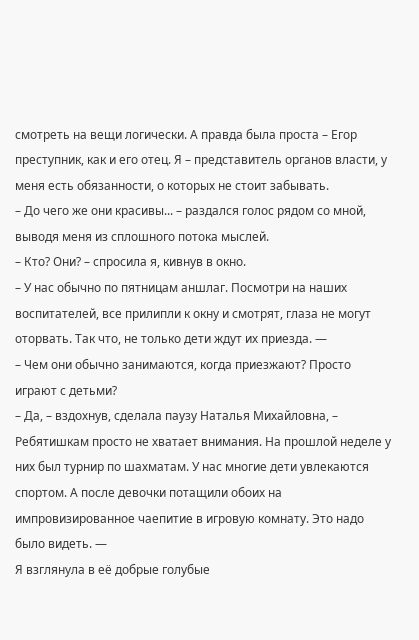смотреть на вещи логически. А правда была проста – Егор преступник, как и его отец. Я – представитель органов власти, у меня есть обязанности, о которых не стоит забывать.
– До чего же они красивы... – раздался голос рядом со мной, выводя меня из сплошного потока мыслей.
– Кто? Они? – спросила я, кивнув в окно.
– У нас обычно по пятницам аншлаг. Посмотри на наших воспитателей, все прилипли к окну и смотрят, глаза не могут оторвать. Так что, не только дети ждут их приезда. —
– Чем они обычно занимаются, когда приезжают? Просто играют с детьми?
– Да, – вздохнув, сделала паузу Наталья Михайловна, – Ребятишкам просто не хватает внимания. На прошлой неделе у них был турнир по шахматам. У нас многие дети увлекаются спортом. А после девочки потащили обоих на импровизированное чаепитие в игровую комнату. Это надо было видеть. —
Я взглянула в её добрые голубые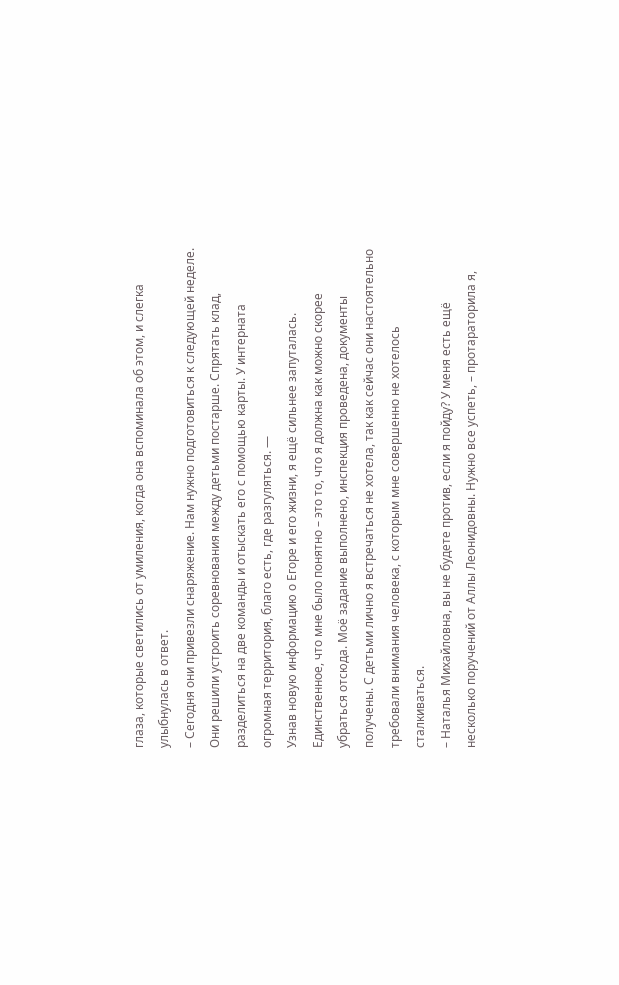глаза, которые светились от умиления, когда она вспоминала об этом, и слегка улыбнулась в ответ.
– Сегодня они привезли снаряжение. Нам нужно подготовиться к следующей неделе. Они решили устроить соревнования между детьми постарше. Спрятать клад, разделиться на две команды и отыскать его с помощью карты. У интерната огромная территория, благо есть, где разгуляться. —
Узнав новую информацию о Егоре и его жизни, я ещё сильнее запуталась. Единственное, что мне было понятно – это то, что я должна как можно скорее убраться отсюда. Моё задание выполнено, инспекция проведена, документы получены. С детьми лично я встречаться не хотела, так как сейчас они настоятельно требовали внимания человека, с которым мне совершенно не хотелось сталкиваться.
– Наталья Михайловна, вы не будете против, если я пойду? У меня есть ещё несколько поручений от Аллы Леонидовны. Нужно все успеть, – протараторила я,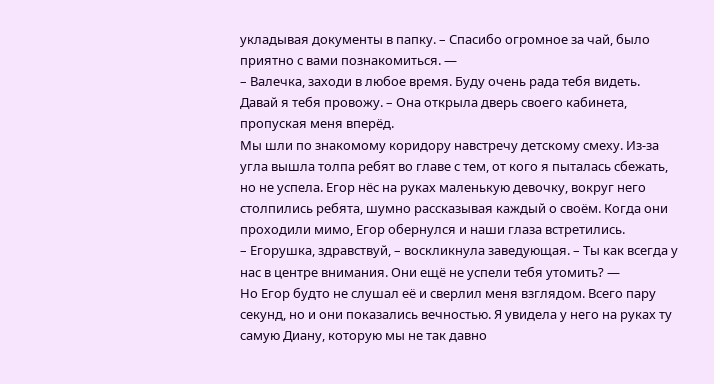укладывая документы в папку. – Спасибо огромное за чай, было приятно с вами познакомиться. —
– Валечка, заходи в любое время. Буду очень рада тебя видеть. Давай я тебя провожу. – Она открыла дверь своего кабинета, пропуская меня вперёд.
Мы шли по знакомому коридору навстречу детскому смеху. Из-за угла вышла толпа ребят во главе с тем, от кого я пыталась сбежать, но не успела. Егор нёс на руках маленькую девочку, вокруг него столпились ребята, шумно рассказывая каждый о своём. Когда они проходили мимо, Егор обернулся и наши глаза встретились.
– Егорушка, здравствуй, – воскликнула заведующая. – Ты как всегда у нас в центре внимания. Они ещё не успели тебя утомить? —
Но Егор будто не слушал её и сверлил меня взглядом. Всего пару секунд, но и они показались вечностью. Я увидела у него на руках ту самую Диану, которую мы не так давно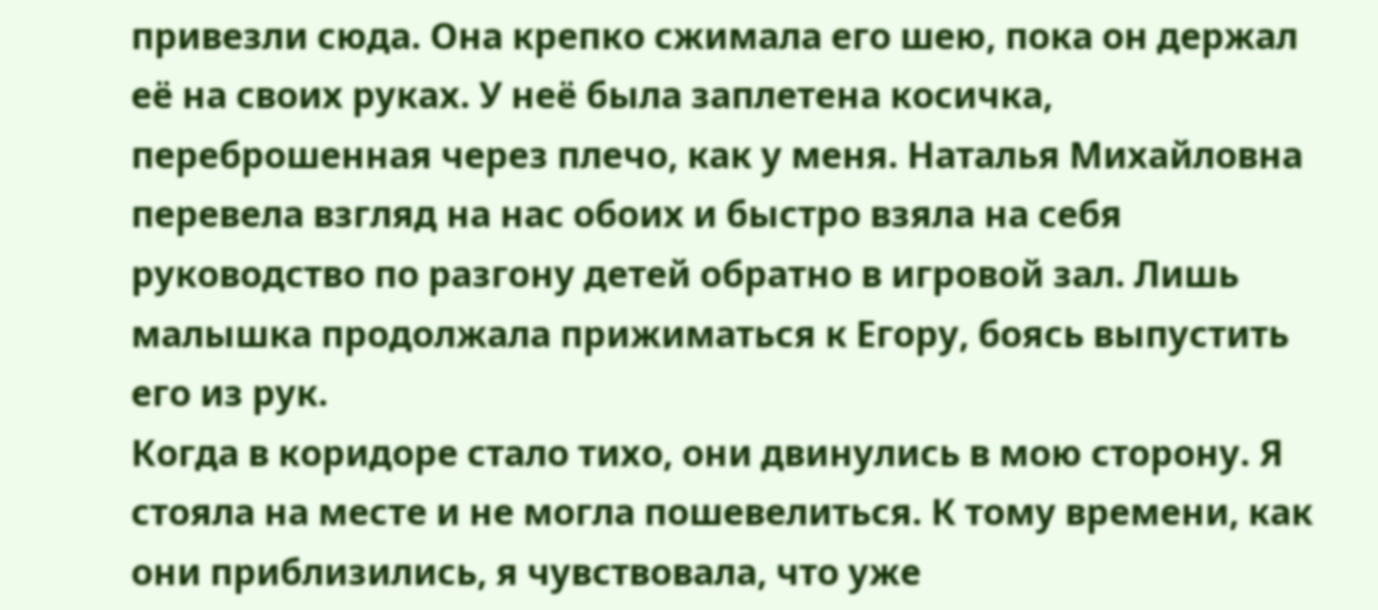привезли сюда. Она крепко сжимала его шею, пока он держал её на своих руках. У неё была заплетена косичка, переброшенная через плечо, как у меня. Наталья Михайловна перевела взгляд на нас обоих и быстро взяла на себя руководство по разгону детей обратно в игровой зал. Лишь малышка продолжала прижиматься к Егору, боясь выпустить его из рук.
Когда в коридоре стало тихо, они двинулись в мою сторону. Я стояла на месте и не могла пошевелиться. К тому времени, как они приблизились, я чувствовала, что уже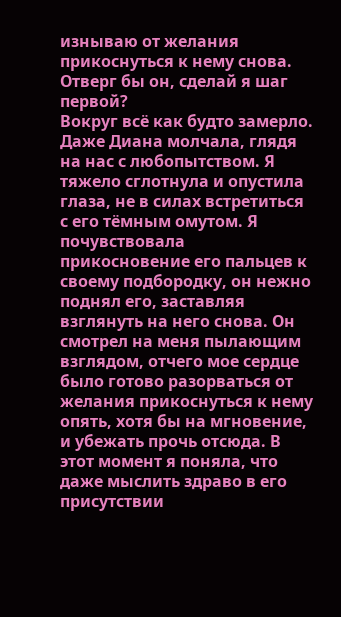изнываю от желания прикоснуться к нему снова. Отверг бы он, сделай я шаг первой?
Вокруг всё как будто замерло. Даже Диана молчала, глядя на нас с любопытством. Я тяжело сглотнула и опустила глаза, не в силах встретиться с его тёмным омутом. Я почувствовала прикосновение его пальцев к своему подбородку, он нежно поднял его, заставляя взглянуть на него снова. Он смотрел на меня пылающим взглядом, отчего мое сердце было готово разорваться от желания прикоснуться к нему опять, хотя бы на мгновение, и убежать прочь отсюда. В этот момент я поняла, что даже мыслить здраво в его присутствии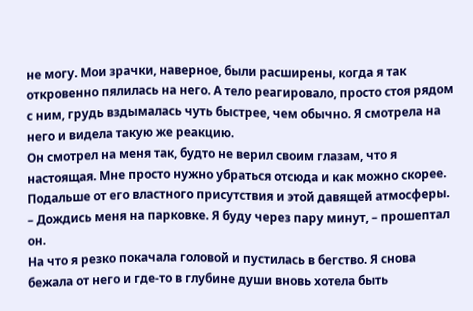не могу. Мои зрачки, наверное, были расширены, когда я так откровенно пялилась на него. А тело реагировало, просто стоя рядом с ним, грудь вздымалась чуть быстрее, чем обычно. Я смотрела на него и видела такую же реакцию.
Он смотрел на меня так, будто не верил своим глазам, что я настоящая. Мне просто нужно убраться отсюда и как можно скорее. Подальше от его властного присутствия и этой давящей атмосферы.
– Дождись меня на парковке. Я буду через пару минут, – прошептал он.
На что я резко покачала головой и пустилась в бегство. Я снова бежала от него и где-то в глубине души вновь хотела быть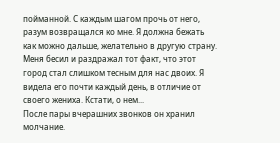пойманной. С каждым шагом прочь от него, разум возвращался ко мне. Я должна бежать как можно дальше, желательно в другую страну.
Меня бесил и раздражал тот факт, что этот город стал слишком тесным для нас двоих. Я видела его почти каждый день, в отличие от своего жениха. Кстати, о нем...
После пары вчерашних звонков он хранил молчание.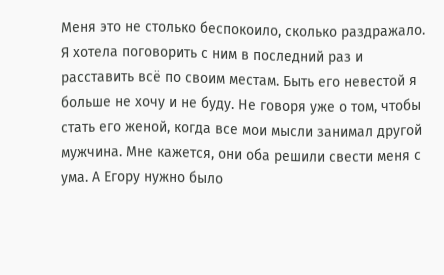Меня это не столько беспокоило, сколько раздражало. Я хотела поговорить с ним в последний раз и расставить всё по своим местам. Быть его невестой я больше не хочу и не буду. Не говоря уже о том, чтобы стать его женой, когда все мои мысли занимал другой мужчина. Мне кажется, они оба решили свести меня с ума. А Егору нужно было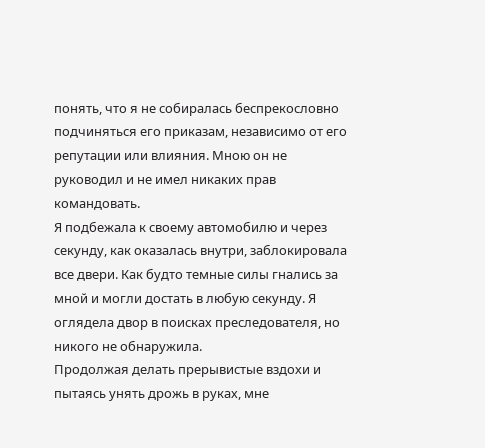понять, что я не собиралась беспрекословно подчиняться его приказам, независимо от его репутации или влияния. Мною он не руководил и не имел никаких прав командовать.
Я подбежала к своему автомобилю и через секунду, как оказалась внутри, заблокировала все двери. Как будто темные силы гнались за мной и могли достать в любую секунду. Я оглядела двор в поисках преследователя, но никого не обнаружила.
Продолжая делать прерывистые вздохи и пытаясь унять дрожь в руках, мне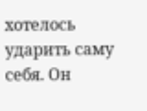хотелось ударить саму себя. Он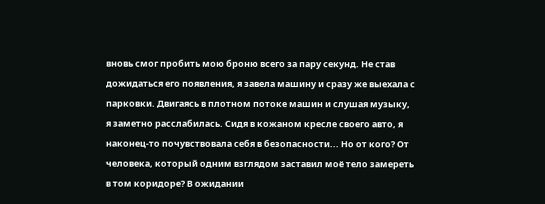вновь смог пробить мою броню всего за пару секунд. Не став дожидаться его появления, я завела машину и сразу же выехала с парковки. Двигаясь в плотном потоке машин и слушая музыку, я заметно расслабилась. Сидя в кожаном кресле своего авто, я наконец-то почувствовала себя в безопасности... Но от кого? От человека, который одним взглядом заставил моё тело замереть в том коридоре? В ожидании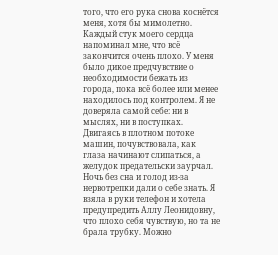того, что его рука снова коснётся меня, хотя бы мимолетно.
Каждый стук моего сердца напоминал мне, что всё закончится очень плохо. У меня было дикое предчувствие о необходимости бежать из города, пока всё более или менее находилось под контролем. Я не доверяла самой себе: ни в мыслях, ни в поступках.
Двигаясь в плотном потоке машин, почувствовала, как глаза начинают слипаться, а желудок предательски заурчал. Ночь без сна и голод из-за нервотрепки дали о себе знать. Я взяла в руки телефон и хотела предупредить Аллу Леонидовну, что плохо себя чувствую, но та не брала трубку. Можно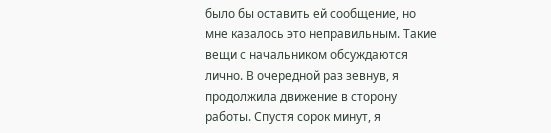было бы оставить ей сообщение, но мне казалось это неправильным. Такие вещи с начальником обсуждаются лично. В очередной раз зевнув, я продолжила движение в сторону работы. Спустя сорок минут, я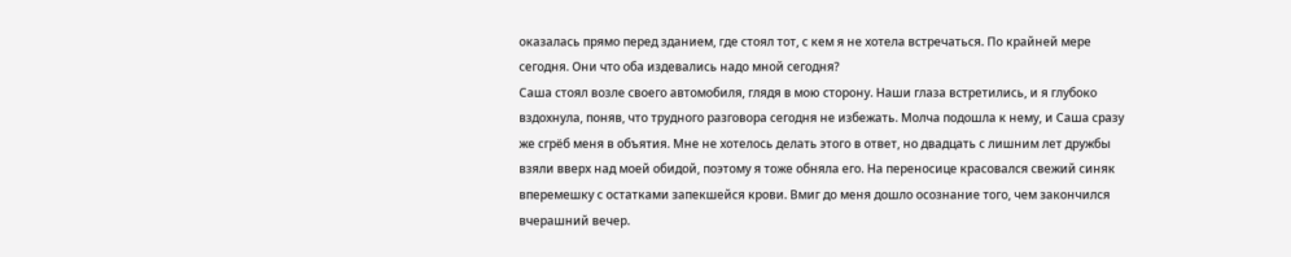оказалась прямо перед зданием, где стоял тот, с кем я не хотела встречаться. По крайней мере сегодня. Они что оба издевались надо мной сегодня?
Саша стоял возле своего автомобиля, глядя в мою сторону. Наши глаза встретились, и я глубоко вздохнула, поняв, что трудного разговора сегодня не избежать. Молча подошла к нему, и Саша сразу же сгрёб меня в объятия. Мне не хотелось делать этого в ответ, но двадцать с лишним лет дружбы взяли вверх над моей обидой, поэтому я тоже обняла его. На переносице красовался свежий синяк вперемешку с остатками запекшейся крови. Вмиг до меня дошло осознание того, чем закончился вчерашний вечер.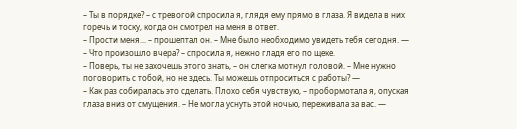– Ты в порядке? – с тревогой спросила я, глядя ему прямо в глаза. Я видела в них горечь и тоску, когда он смотрел на меня в ответ.
– Прости меня... – прошептал он. – Мне было необходимо увидеть тебя сегодня. —
– Что произошло вчера? – спросила я, нежно гладя его по щеке.
– Поверь, ты не захочешь этого знать, – он слегка мотнул головой. – Мне нужно поговорить с тобой, но не здесь. Ты можешь отпроситься с работы? —
– Как раз собиралась это сделать. Плохо себя чувствую, – пробормотала я, опуская глаза вниз от смущения. – Не могла уснуть этой ночью, переживала за вас. —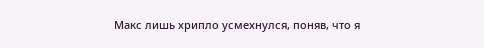Макс лишь хрипло усмехнулся, поняв, что я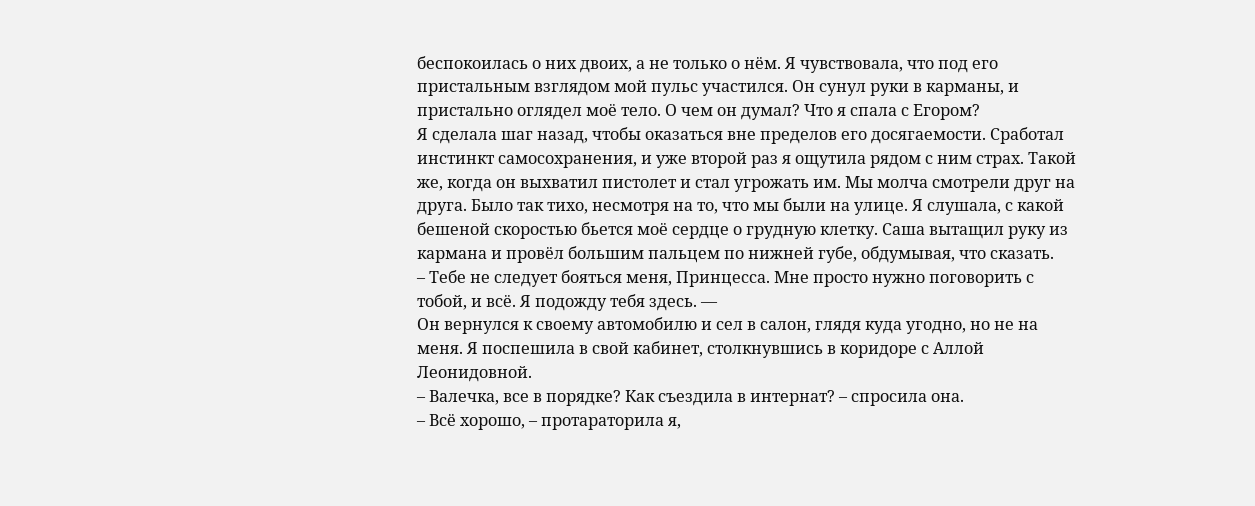беспокоилась о них двоих, а не только о нём. Я чувствовала, что под его пристальным взглядом мой пульс участился. Он сунул руки в карманы, и пристально оглядел моё тело. О чем он думал? Что я спала с Егором?
Я сделала шаг назад, чтобы оказаться вне пределов его досягаемости. Сработал инстинкт самосохранения, и уже второй раз я ощутила рядом с ним страх. Такой же, когда он выхватил пистолет и стал угрожать им. Мы молча смотрели друг на друга. Было так тихо, несмотря на то, что мы были на улице. Я слушала, с какой бешеной скоростью бьется моё сердце о грудную клетку. Саша вытащил руку из кармана и провёл большим пальцем по нижней губе, обдумывая, что сказать.
– Тебе не следует бояться меня, Принцесса. Мне просто нужно поговорить с тобой, и всё. Я подожду тебя здесь. —
Он вернулся к своему автомобилю и сел в салон, глядя куда угодно, но не на меня. Я поспешила в свой кабинет, столкнувшись в коридоре с Аллой Леонидовной.
– Валечка, все в порядке? Как съездила в интернат? – спросила она.
– Всё хорошо, – протараторила я,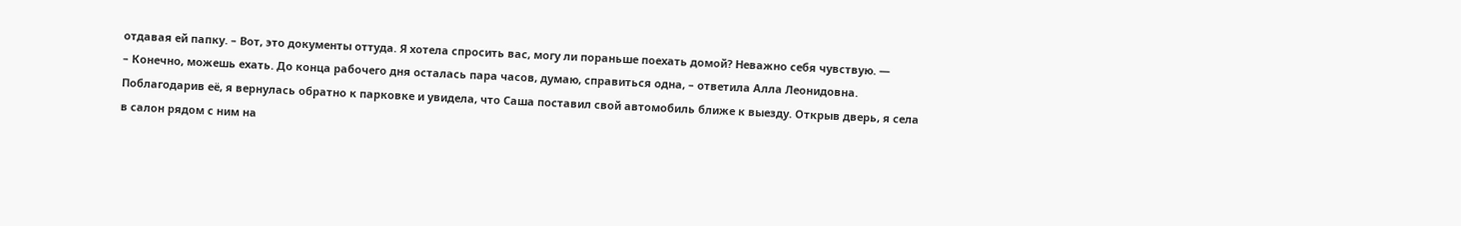отдавая ей папку. – Вот, это документы оттуда. Я хотела спросить вас, могу ли пораньше поехать домой? Неважно себя чувствую. —
– Конечно, можешь ехать. До конца рабочего дня осталась пара часов, думаю, справиться одна, – ответила Алла Леонидовна.
Поблагодарив её, я вернулась обратно к парковке и увидела, что Саша поставил свой автомобиль ближе к выезду. Открыв дверь, я села в салон рядом с ним на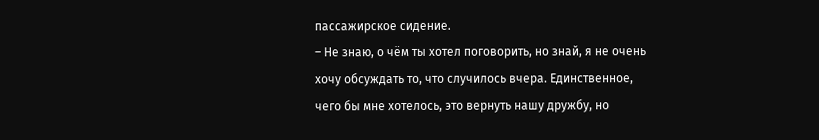пассажирское сидение.
– Не знаю, о чём ты хотел поговорить, но знай, я не очень хочу обсуждать то, что случилось вчера. Единственное, чего бы мне хотелось, это вернуть нашу дружбу, но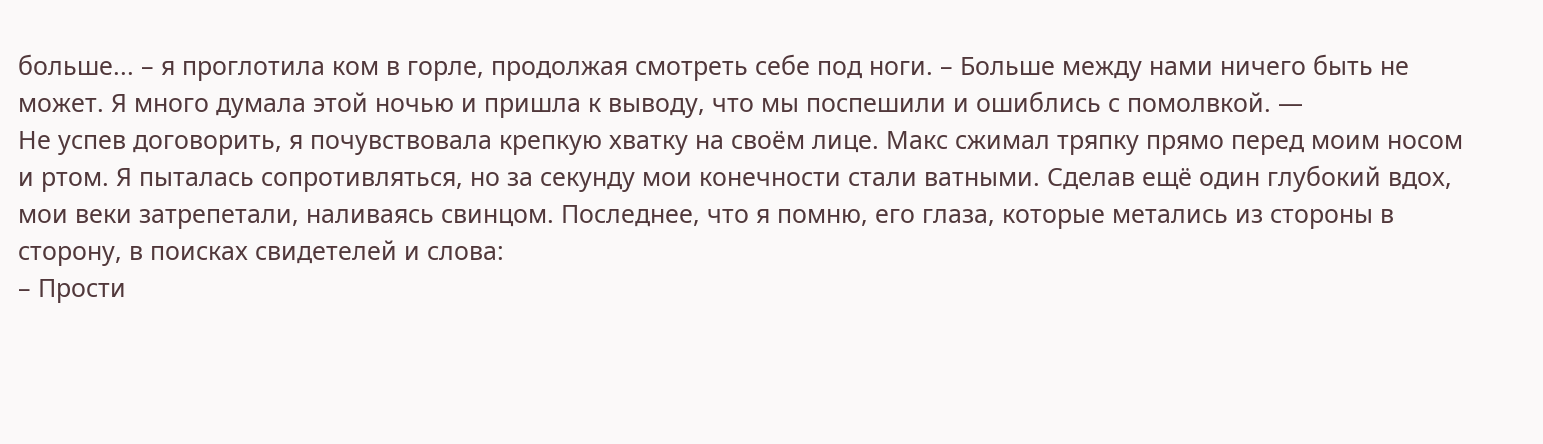больше... – я проглотила ком в горле, продолжая смотреть себе под ноги. – Больше между нами ничего быть не может. Я много думала этой ночью и пришла к выводу, что мы поспешили и ошиблись с помолвкой. —
Не успев договорить, я почувствовала крепкую хватку на своём лице. Макс сжимал тряпку прямо перед моим носом и ртом. Я пыталась сопротивляться, но за секунду мои конечности стали ватными. Сделав ещё один глубокий вдох, мои веки затрепетали, наливаясь свинцом. Последнее, что я помню, его глаза, которые метались из стороны в сторону, в поисках свидетелей и слова:
– Прости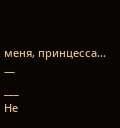меня, принцесса... —
___
Не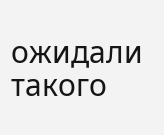ожидали такого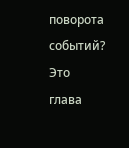поворота событий? Это глава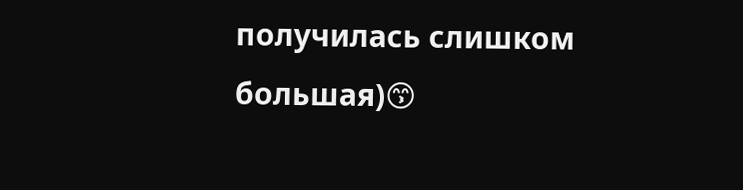получилась слишком большая)😙